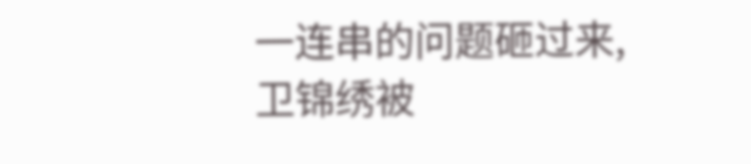一连串的问题砸过来,卫锦绣被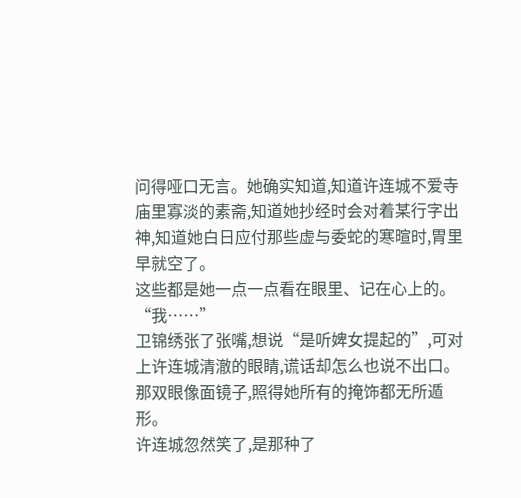问得哑口无言。她确实知道,知道许连城不爱寺庙里寡淡的素斋,知道她抄经时会对着某行字出神,知道她白日应付那些虚与委蛇的寒暄时,胃里早就空了。
这些都是她一点一点看在眼里、记在心上的。
“我……”
卫锦绣张了张嘴,想说“是听婢女提起的”,可对上许连城清澈的眼睛,谎话却怎么也说不出口。
那双眼像面镜子,照得她所有的掩饰都无所遁形。
许连城忽然笑了,是那种了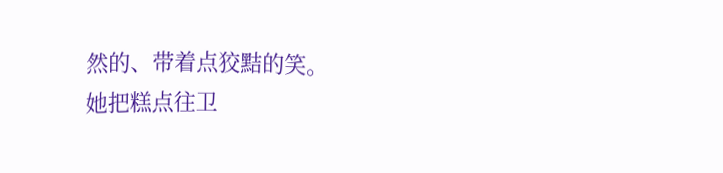然的、带着点狡黠的笑。
她把糕点往卫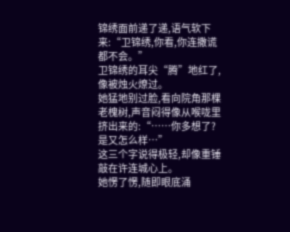锦绣面前递了递,语气软下来:“卫锦绣,你看,你连撒谎都不会。”
卫锦绣的耳尖“腾”地红了,像被烛火燎过。
她猛地别过脸,看向院角那棵老槐树,声音闷得像从喉咙里挤出来的:“……你多想了?是又怎么样…”
这三个字说得极轻,却像重锤敲在许连城心上。
她愣了愣,随即眼底涌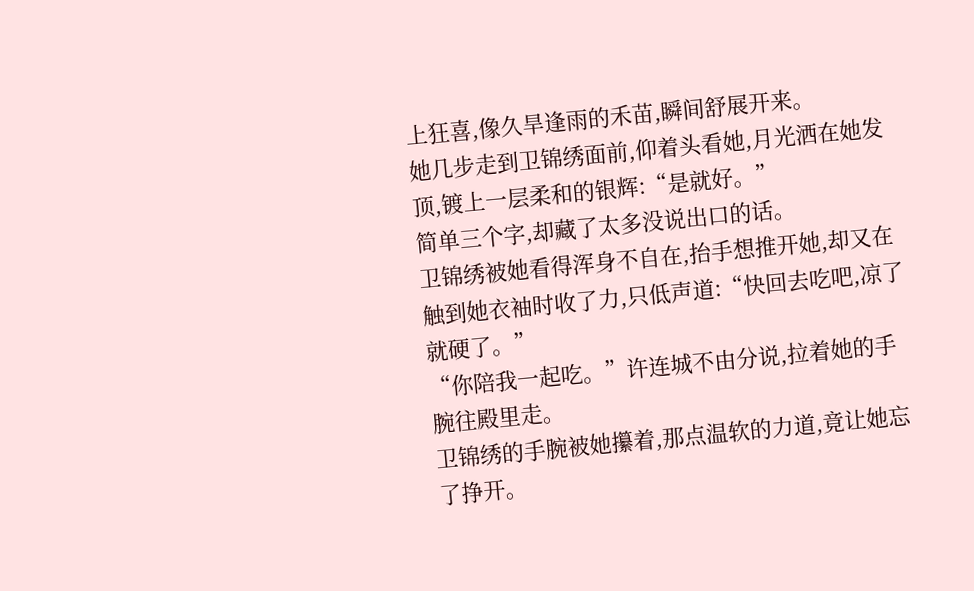上狂喜,像久旱逢雨的禾苗,瞬间舒展开来。
她几步走到卫锦绣面前,仰着头看她,月光洒在她发顶,镀上一层柔和的银辉:“是就好。”
简单三个字,却藏了太多没说出口的话。
卫锦绣被她看得浑身不自在,抬手想推开她,却又在触到她衣袖时收了力,只低声道:“快回去吃吧,凉了就硬了。”
“你陪我一起吃。”许连城不由分说,拉着她的手腕往殿里走。
卫锦绣的手腕被她攥着,那点温软的力道,竟让她忘了挣开。